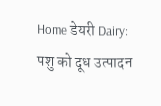Home डेयरी Dairy: पशु को दूध उत्पादन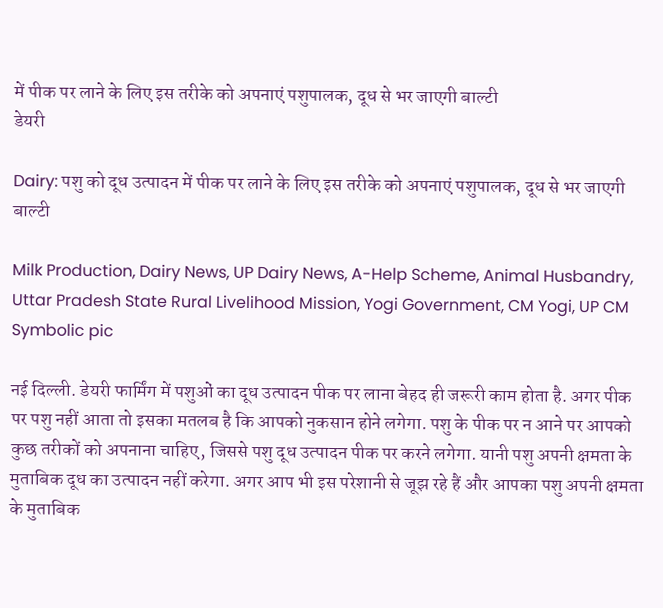में पीक पर लाने के लिए इस तरीके को अपनाएं पशुपालक, दूध से भर जाएगी बाल्टी
डेयरी

Dairy: पशु को दूध उत्पादन में पीक पर लाने के लिए इस तरीके को अपनाएं पशुपालक, दूध से भर जाएगी बाल्टी

Milk Production, Dairy News, UP Dairy News, A-Help Scheme, Animal Husbandry, Uttar Pradesh State Rural Livelihood Mission, Yogi Government, CM Yogi, UP CM
Symbolic pic

नई दिल्ली. डेयरी फार्मिंग में पशुओं का दूध उत्पादन पीक पर लाना बेहद ही जरूरी काम होता है. अगर पीक पर पशु नहीं आता तो इसका मतलब है कि आपको नुकसान होने लगेगा. पशु के पीक पर न आने पर आपको कुछ तरीकों को अपनाना चाहिए, जिससे पशु दूध उत्पादन पीक पर करने लगेगा. यानी पशु अपनी क्षमता के मुताबिक दूध का उत्पादन नहीं करेगा. अगर आप भी इस परेशानी से जूझ रहे हैं और आपका पशु अपनी क्षमता के मुताबिक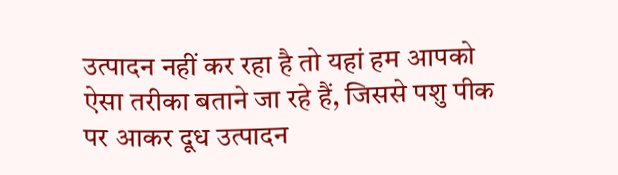उत्पादन नहीं कर रहा है तो यहां हम आपको ऐसा तरीका बताने जा रहे हैं, जिससे पशु पीक पर आकर दूध उत्पादन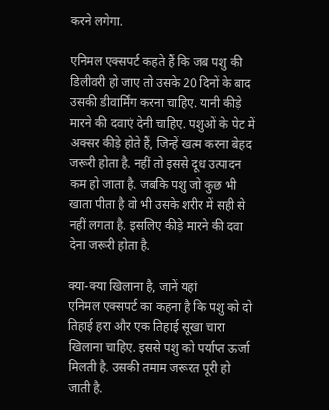करने लगेगा.

एनिमल एक्सपर्ट कहते हैं कि जब पशु की डिलीवरी हो जाए तो उसके 20 दिनों के बाद उसकी डीवार्मिंग करना चाहिए. यानी कीड़े मारने की दवाएं देनी चाहिए. पशुओं के पेट में अक्सर कीड़े होते हैं, जिन्हें खत्म करना बेहद जरूरी होता है. नहीं तो इससे दूध उत्पादन कम हो जाता है. जबकि पशु जो कुछ भी खाता पीता है वो भी उसके शरीर में सही से नहीं लगता है. इसलिए कीड़े मारने की दवा देना जरूरी होता है.

क्या-क्या खिलाना है, जानें यहां
एनिमल एक्सपर्ट का कहना है कि पशु को दो तिहाई हरा और एक तिहाई सूखा चारा खिलाना चाहिए. इससे पशु को पर्याप्त ऊर्जा मिलती है. उसकी तमाम जरूरत पूरी हो जाती है.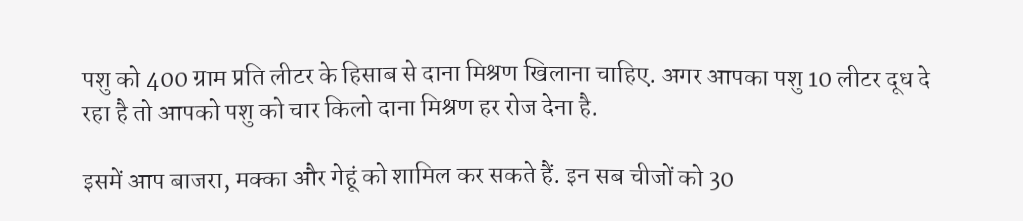पशु को 400 ग्राम प्रति लीटर के हिसाब से दाना मिश्रण खिलाना चाहिए. अगर आपका पशु 10 लीटर दूध दे रहा है तो आपको पशु को चार किलो दाना मिश्रण हर रोज देना है.

इसमें आप बाजरा, मक्का और गेहूं को शामिल कर सकते हैं. इन सब चीजों को 30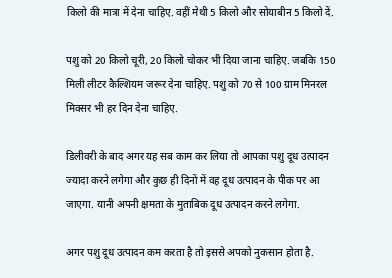किलो की मात्रा में देना चाहिए. वहीं मेथी 5 किलो और सोयाबीन 5 किलो दें.

पशु को 20 किलो चूरी, 20 किलो चोकर भी दिया जाना चाहिए. जबकि 150 मिली लीटर कैल्शियम जरूर देना चाहिए. पशु को 70 से 100 ग्राम मिनरल मिक्सर भी हर दिन देना चाहिए.

डिलीवरी के बाद अगर यह सब काम कर लिया तो आपका पशु दूध उत्पादन ज्यादा करने लगेगा और कुछ ही दिनों में वह दूध उत्पादन के पीक पर आ जाएगा. यानी अपनी क्षमता के मुताबिक दूध उत्पादन करने लगेगा.

अगर पशु दूध उत्पादन कम करता है तो इससे अपको नुकसान होता है.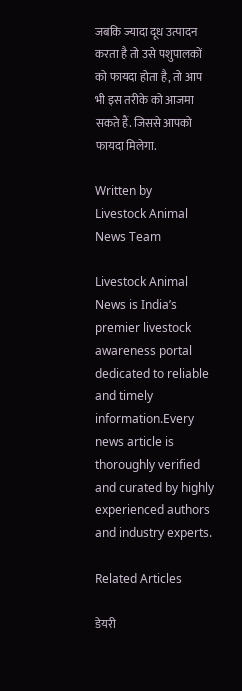जबकि ज्यादा दूध उत्पादन करता है तो उसे पशुपालकों को फायदा होता है, तो आप भी इस तरीके को आजमा सकते हैं. जिससे आपको फायदा मिलेगा.

Written by
Livestock Animal News Team

Livestock Animal News is India’s premier livestock awareness portal dedicated to reliable and timely information.Every news article is thoroughly verified and curated by highly experienced authors and industry experts.

Related Articles

डेयरी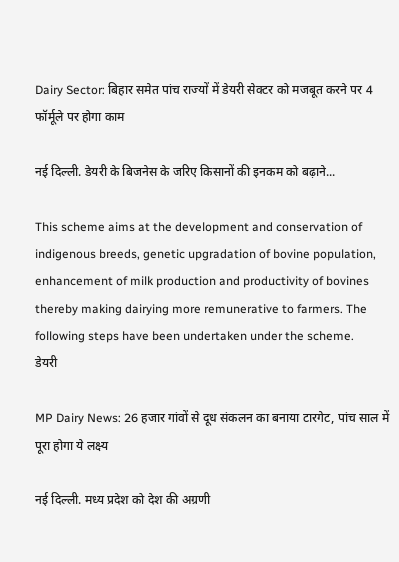Dairy Sector: बिहार समेत पांच राज्यों में डेयरी सेक्टर को मजबूत करने पर 4 फॉर्मूले पर होगा काम

नई दिल्ली. डेयरी के बिजनेस के जरिए किसानों की इनकम को बढ़ाने...

This scheme aims at the development and conservation of indigenous breeds, genetic upgradation of bovine population, enhancement of milk production and productivity of bovines thereby making dairying more remunerative to farmers. The following steps have been undertaken under the scheme.
डेयरी

MP Dairy News: 26 हजार गांवों से दूध संकलन का बनाया टारगेट, पांच साल में पूरा होगा ये लक्ष्य

नई दिल्ली. मध्य प्रदेश को देश की अग्रणी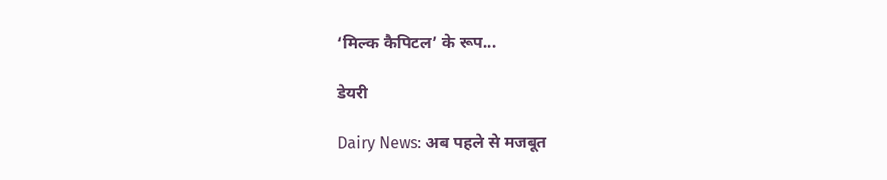‘मिल्क कैपिटल’ के रूप...

डेयरी

Dairy News: अब पहले से मजबूत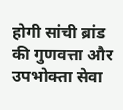होगी सांची ब्रांड की गुणवत्ता और उपभोक्ता सेवा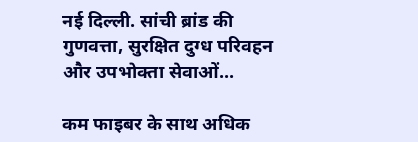नई दिल्ली. सांची ब्रांड की गुणवत्ता, सुरक्षित दुग्ध परिवहन और उपभोक्ता सेवाओं...

कम फाइबर के साथ अधिक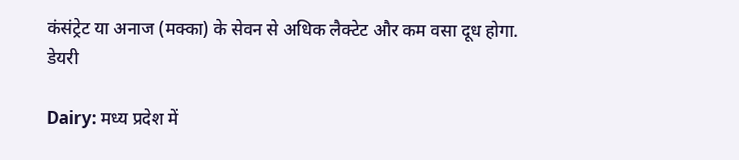कंसंट्रेट या अनाज (मक्का) के सेवन से अधिक लैक्टेट और कम वसा दूध होगा.
डेयरी

Dairy: मध्य प्रदेश में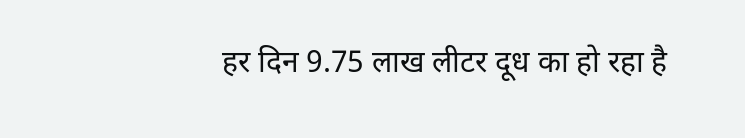हर दिन 9.75 लाख लीटर दूध का हो रहा है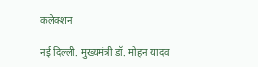कलेक्शन

नई दिल्ली. मुख्यमंत्री डॉ. मोहन यादव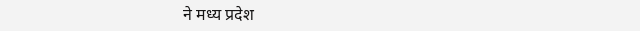ने मध्य प्रदेश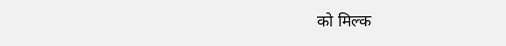को मिल्क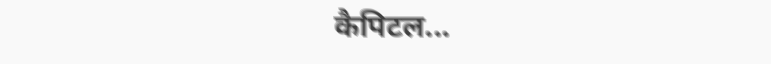कैपिटल...